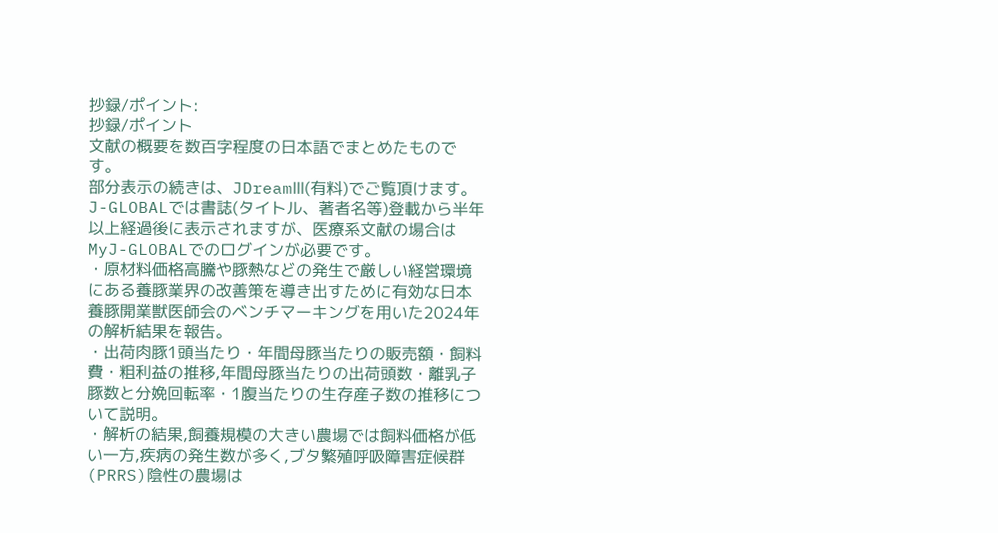抄録/ポイント:
抄録/ポイント
文献の概要を数百字程度の日本語でまとめたものです。
部分表示の続きは、JDreamⅢ(有料)でご覧頂けます。
J-GLOBALでは書誌(タイトル、著者名等)登載から半年以上経過後に表示されますが、医療系文献の場合はMyJ-GLOBALでのログインが必要です。
・原材料価格高騰や豚熱などの発生で厳しい経営環境にある養豚業界の改善策を導き出すために有効な日本養豚開業獣医師会のベンチマーキングを用いた2024年の解析結果を報告。
・出荷肉豚1頭当たり・年間母豚当たりの販売額・飼料費・粗利益の推移,年間母豚当たりの出荷頭数・離乳子豚数と分娩回転率・1腹当たりの生存産子数の推移について説明。
・解析の結果,飼養規模の大きい農場では飼料価格が低い一方,疾病の発生数が多く,ブタ繁殖呼吸障害症候群(PRRS)陰性の農場は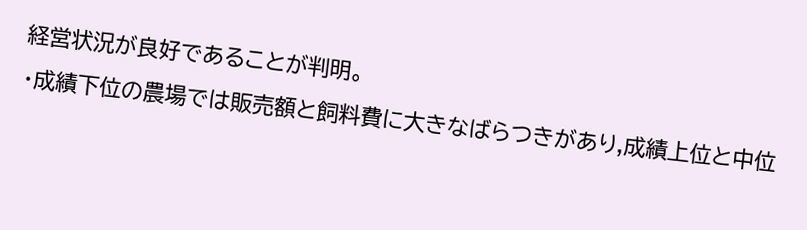経営状況が良好であることが判明。
・成績下位の農場では販売額と飼料費に大きなばらつきがあり,成績上位と中位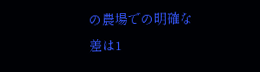の農場での明確な差は1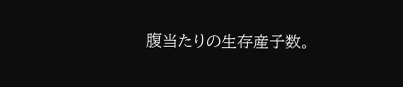腹当たりの生存産子数。